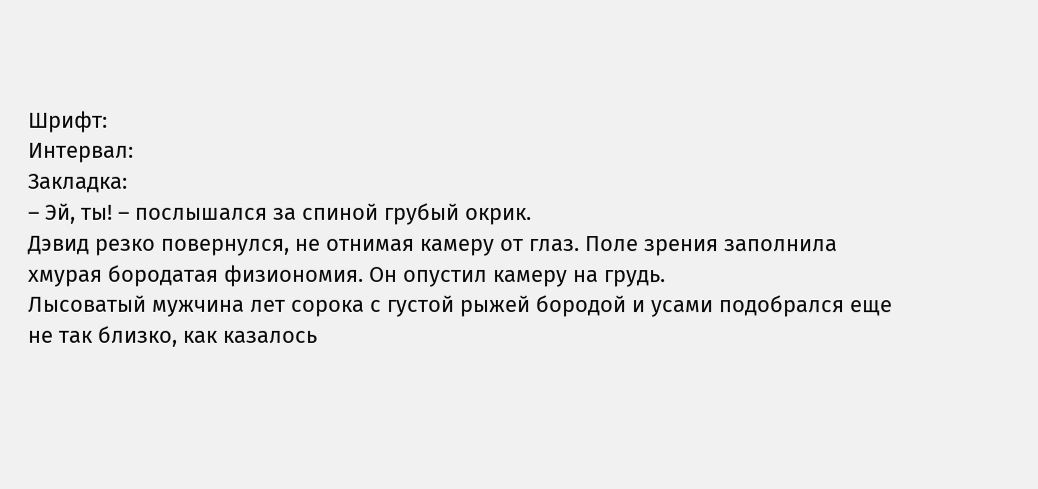Шрифт:
Интервал:
Закладка:
– Эй, ты! – послышался за спиной грубый окрик.
Дэвид резко повернулся, не отнимая камеру от глаз. Поле зрения заполнила хмурая бородатая физиономия. Он опустил камеру на грудь.
Лысоватый мужчина лет сорока с густой рыжей бородой и усами подобрался еще не так близко, как казалось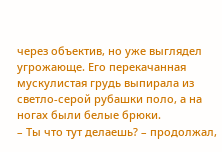через объектив, но уже выглядел угрожающе. Его перекачанная мускулистая грудь выпирала из светло-серой рубашки поло, а на ногах были белые брюки.
– Ты что тут делаешь? – продолжал,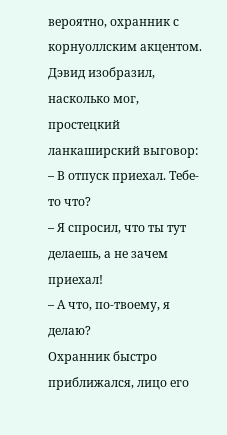вероятно, охранник с корнуоллским акцентом.
Дэвид изобразил, насколько мог, простецкий ланкаширский выговор:
– В отпуск приехал. Тебе-то что?
– Я спросил, что ты тут делаешь, а не зачем приехал!
– А что, по-твоему, я делаю?
Охранник быстро приближался, лицо его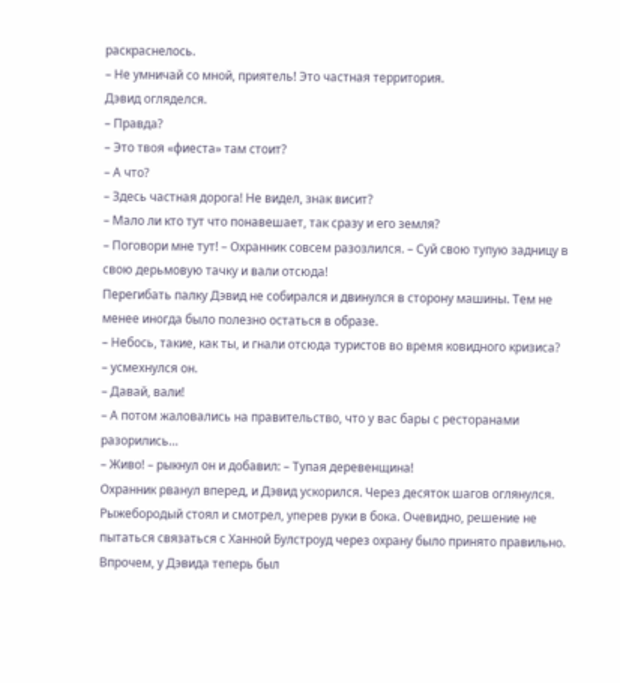раскраснелось.
– Не умничай со мной, приятель! Это частная территория.
Дэвид огляделся.
– Правда?
– Это твоя «фиеста» там стоит?
– А что?
– Здесь частная дорога! Не видел, знак висит?
– Мало ли кто тут что понавешает, так сразу и его земля?
– Поговори мне тут! – Охранник совсем разозлился. – Суй свою тупую задницу в свою дерьмовую тачку и вали отсюда!
Перегибать палку Дэвид не собирался и двинулся в сторону машины. Тем не менее иногда было полезно остаться в образе.
– Небось, такие, как ты, и гнали отсюда туристов во время ковидного кризиса? – усмехнулся он.
– Давай, вали!
– А потом жаловались на правительство, что у вас бары с ресторанами разорились…
– Живо! – рыкнул он и добавил: – Тупая деревенщина!
Охранник рванул вперед, и Дэвид ускорился. Через десяток шагов оглянулся. Рыжебородый стоял и смотрел, уперев руки в бока. Очевидно, решение не пытаться связаться с Ханной Булстроуд через охрану было принято правильно. Впрочем, у Дэвида теперь был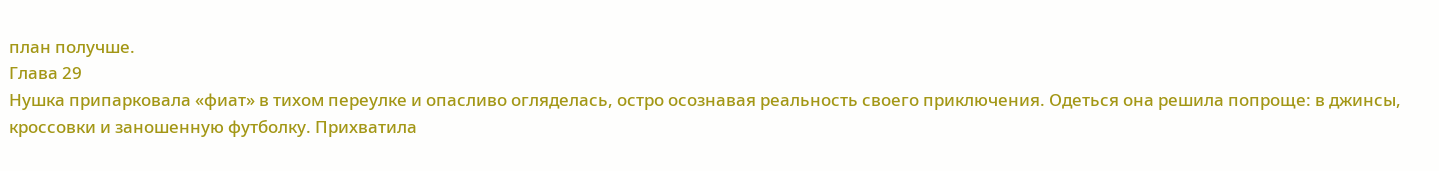план получше.
Глава 29
Нушка припарковала «фиат» в тихом переулке и опасливо огляделась, остро осознавая реальность своего приключения. Одеться она решила попроще: в джинсы, кроссовки и заношенную футболку. Прихватила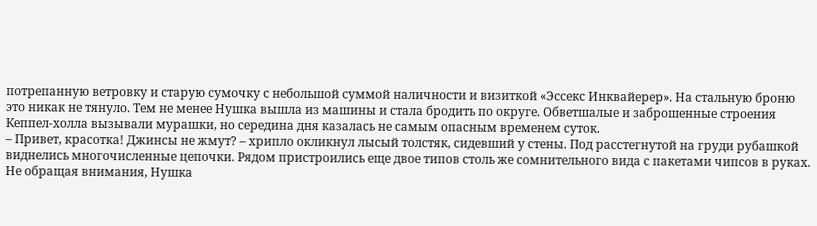потрепанную ветровку и старую сумочку с небольшой суммой наличности и визиткой «Эссекс Инквайерер». На стальную броню это никак не тянуло. Тем не менее Нушка вышла из машины и стала бродить по округе. Обветшалые и заброшенные строения Кеппел-холла вызывали мурашки, но середина дня казалась не самым опасным временем суток.
– Привет, красотка! Джинсы не жмут? – хрипло окликнул лысый толстяк, сидевший у стены. Под расстегнутой на груди рубашкой виднелись многочисленные цепочки. Рядом пристроились еще двое типов столь же сомнительного вида с пакетами чипсов в руках.
Не обращая внимания, Нушка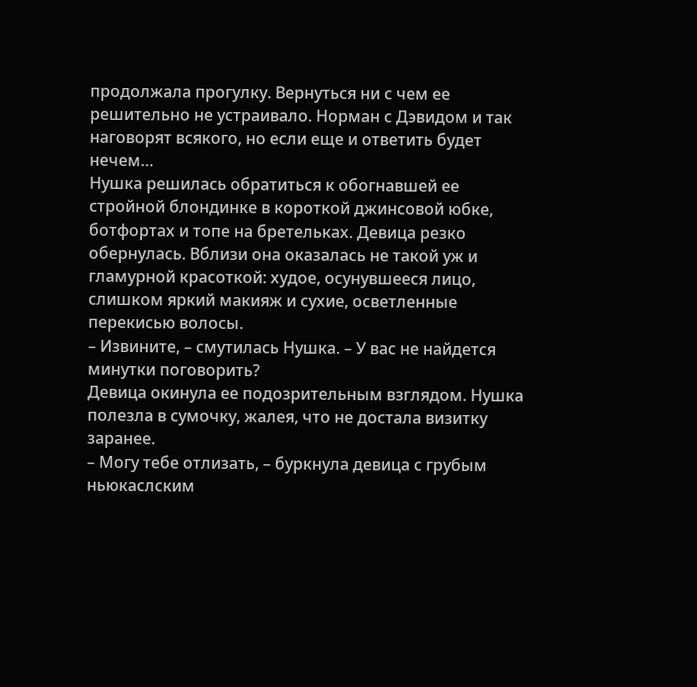продолжала прогулку. Вернуться ни с чем ее решительно не устраивало. Норман с Дэвидом и так наговорят всякого, но если еще и ответить будет нечем…
Нушка решилась обратиться к обогнавшей ее стройной блондинке в короткой джинсовой юбке, ботфортах и топе на бретельках. Девица резко обернулась. Вблизи она оказалась не такой уж и гламурной красоткой: худое, осунувшееся лицо, слишком яркий макияж и сухие, осветленные перекисью волосы.
– Извините, – смутилась Нушка. – У вас не найдется минутки поговорить?
Девица окинула ее подозрительным взглядом. Нушка полезла в сумочку, жалея, что не достала визитку заранее.
– Могу тебе отлизать, – буркнула девица с грубым ньюкаслским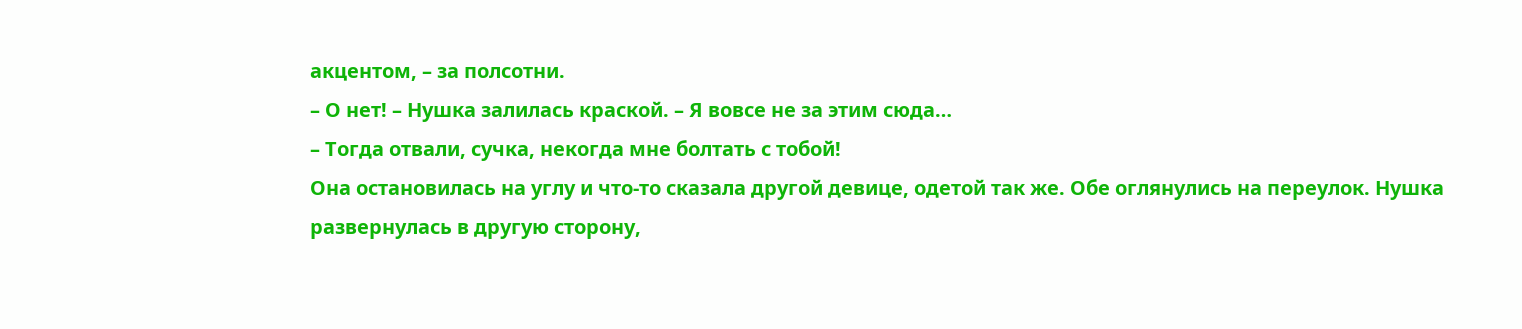акцентом, – за полсотни.
– О нет! – Нушка залилась краской. – Я вовсе не за этим сюда…
– Тогда отвали, сучка, некогда мне болтать с тобой!
Она остановилась на углу и что-то сказала другой девице, одетой так же. Обе оглянулись на переулок. Нушка развернулась в другую сторону,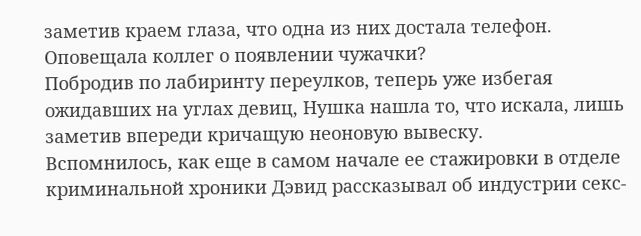заметив краем глаза, что одна из них достала телефон. Оповещала коллег о появлении чужачки?
Побродив по лабиринту переулков, теперь уже избегая ожидавших на углах девиц, Нушка нашла то, что искала, лишь заметив впереди кричащую неоновую вывеску.
Вспомнилось, как еще в самом начале ее стажировки в отделе криминальной хроники Дэвид рассказывал об индустрии секс-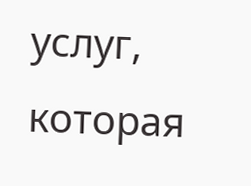услуг, которая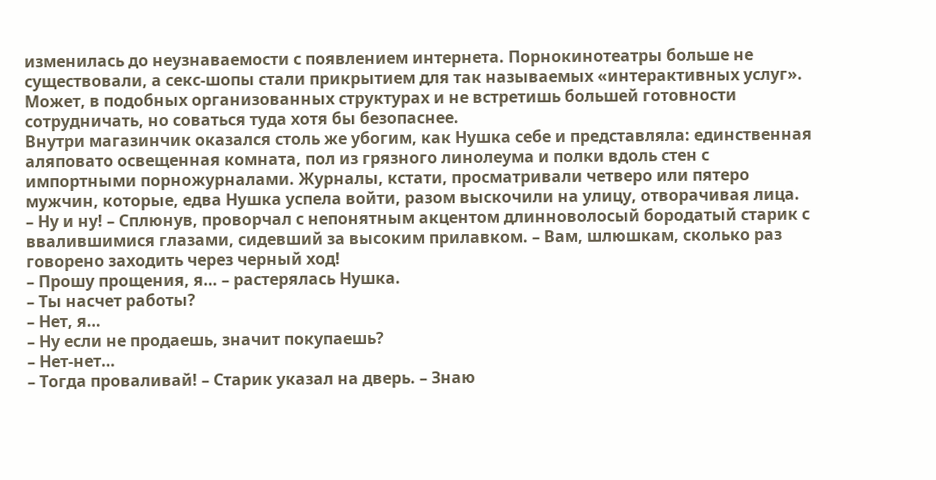изменилась до неузнаваемости с появлением интернета. Порнокинотеатры больше не существовали, а секс-шопы стали прикрытием для так называемых «интерактивных услуг». Может, в подобных организованных структурах и не встретишь большей готовности сотрудничать, но соваться туда хотя бы безопаснее.
Внутри магазинчик оказался столь же убогим, как Нушка себе и представляла: единственная аляповато освещенная комната, пол из грязного линолеума и полки вдоль стен с импортными порножурналами. Журналы, кстати, просматривали четверо или пятеро мужчин, которые, едва Нушка успела войти, разом выскочили на улицу, отворачивая лица.
– Ну и ну! – Сплюнув, проворчал с непонятным акцентом длинноволосый бородатый старик с ввалившимися глазами, сидевший за высоким прилавком. – Вам, шлюшкам, сколько раз говорено заходить через черный ход!
– Прошу прощения, я… – растерялась Нушка.
– Ты насчет работы?
– Нет, я…
– Ну если не продаешь, значит покупаешь?
– Нет-нет…
– Тогда проваливай! – Старик указал на дверь. – Знаю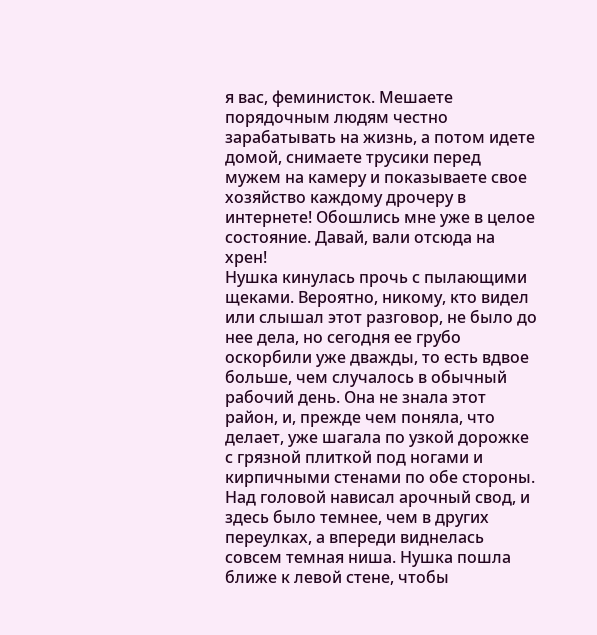я вас, феминисток. Мешаете порядочным людям честно зарабатывать на жизнь, а потом идете домой, снимаете трусики перед мужем на камеру и показываете свое хозяйство каждому дрочеру в интернете! Обошлись мне уже в целое состояние. Давай, вали отсюда на хрен!
Нушка кинулась прочь с пылающими щеками. Вероятно, никому, кто видел или слышал этот разговор, не было до нее дела, но сегодня ее грубо оскорбили уже дважды, то есть вдвое больше, чем случалось в обычный рабочий день. Она не знала этот район, и, прежде чем поняла, что делает, уже шагала по узкой дорожке с грязной плиткой под ногами и кирпичными стенами по обе стороны.
Над головой нависал арочный свод, и здесь было темнее, чем в других переулках, а впереди виднелась совсем темная ниша. Нушка пошла ближе к левой стене, чтобы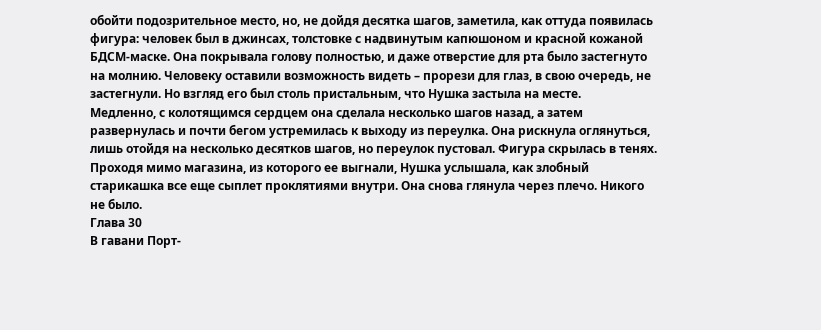обойти подозрительное место, но, не дойдя десятка шагов, заметила, как оттуда появилась фигура: человек был в джинсах, толстовке с надвинутым капюшоном и красной кожаной БДСМ-маске. Она покрывала голову полностью, и даже отверстие для рта было застегнуто на молнию. Человеку оставили возможность видеть – прорези для глаз, в свою очередь, не застегнули. Но взгляд его был столь пристальным, что Нушка застыла на месте.
Медленно, с колотящимся сердцем она сделала несколько шагов назад, а затем развернулась и почти бегом устремилась к выходу из переулка. Она рискнула оглянуться, лишь отойдя на несколько десятков шагов, но переулок пустовал. Фигура скрылась в тенях.
Проходя мимо магазина, из которого ее выгнали, Нушка услышала, как злобный старикашка все еще сыплет проклятиями внутри. Она снова глянула через плечо. Никого не было.
Глава 30
В гавани Порт-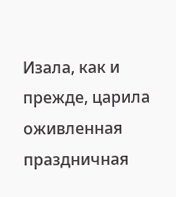Изала, как и прежде, царила оживленная праздничная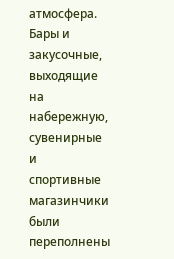атмосфера. Бары и закусочные, выходящие на набережную, сувенирные и спортивные магазинчики были переполнены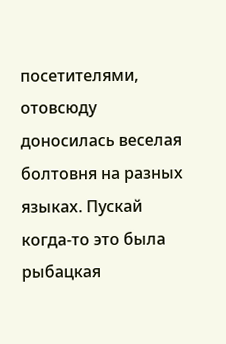посетителями, отовсюду доносилась веселая болтовня на разных языках. Пускай когда-то это была рыбацкая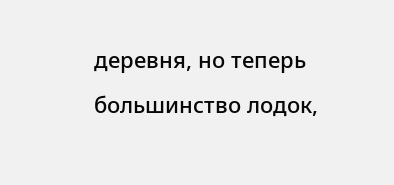деревня, но теперь большинство лодок,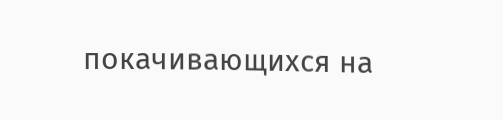покачивающихся на